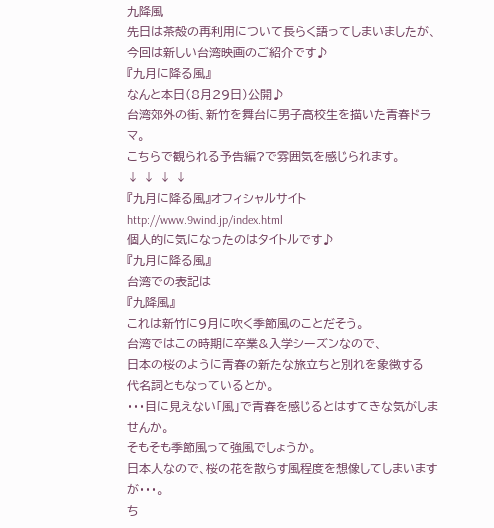九降風
先日は茶殻の再利用について長らく語ってしまいましたが、
今回は新しい台湾映画のご紹介です♪
『九月に降る風』
なんと本日(8月29日)公開♪
台湾郊外の街、新竹を舞台に男子高校生を描いた青春ドラマ。
こちらで観られる予告編?で雰囲気を感じられます。
↓ ↓ ↓ ↓
『九月に降る風』オフィシャルサイト
http://www.9wind.jp/index.html
個人的に気になったのはタイトルです♪
『九月に降る風』
台湾での表記は
『九降風』
これは新竹に9月に吹く季節風のことだそう。
台湾ではこの時期に卒業&入学シーズンなので、
日本の桜のように青春の新たな旅立ちと別れを象徴する
代名詞ともなっているとか。
・・・目に見えない「風」で青春を感じるとはすてきな気がしませんか。
そもそも季節風って強風でしょうか。
日本人なので、桜の花を散らす風程度を想像してしまいますが・・・。
ち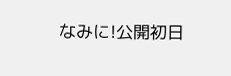なみに!公開初日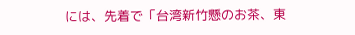には、先着で「台湾新竹懸のお茶、東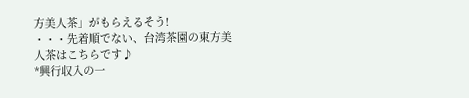方美人茶」がもらえるそう!
・・・先着順でない、台湾茶園の東方美人茶はこちらです♪
*興行収入の一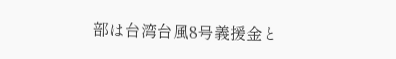部は台湾台風8号義援金と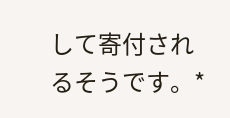して寄付されるそうです。*